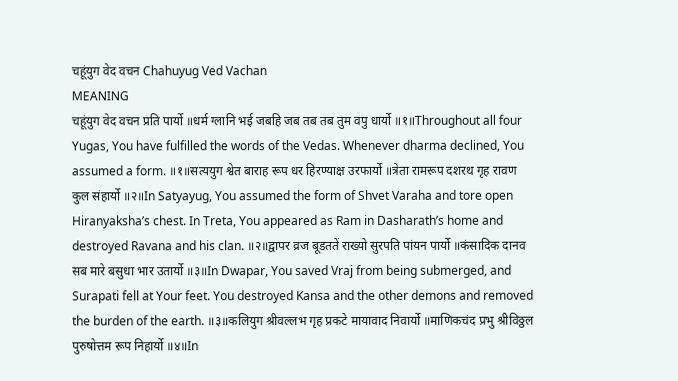चहूंयुग वेद वचन Chahuyug Ved Vachan
MEANING
चहूंयुग वेद वचन प्रति पार्यो ॥धर्म ग्लानि भई जबहि जब तब तब तुम वपु धार्यो ॥१॥Throughout all four Yugas, You have fulfilled the words of the Vedas. Whenever dharma declined, You assumed a form. ॥१॥सत्ययुग श्वेत बाराह रूप धर हिरण्याक्ष उरफार्यो ॥त्रेता रामरूप दशरथ गृह रावण कुल संहार्यो ॥२॥In Satyayug, You assumed the form of Shvet Varaha and tore open Hiranyaksha’s chest. In Treta, You appeared as Ram in Dasharath’s home and destroyed Ravana and his clan. ॥२॥द्वापर व्रज बूडततें राख्यो सुरपति पांयन पार्यो ॥कंसादिक दानव सब मारे बसुधा भार उतार्यो ॥३॥In Dwapar, You saved Vraj from being submerged, and Surapati fell at Your feet. You destroyed Kansa and the other demons and removed the burden of the earth. ॥३॥कलियुग श्रीवल्लभ गृह प्रकटे मायावाद निवार्यो ॥माणिकचंद प्रभु श्रीविठ्ठल पुरुषोत्तम रूप निहार्यो ॥४॥In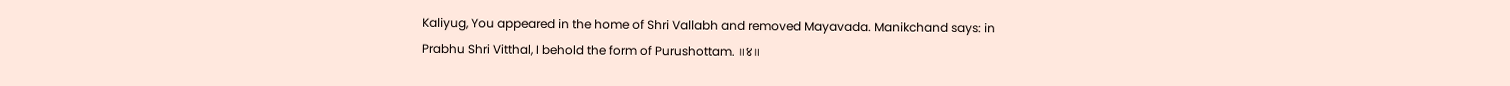Kaliyug, You appeared in the home of Shri Vallabh and removed Mayavada. Manikchand says: in Prabhu Shri Vitthal, I behold the form of Purushottam. ॥४॥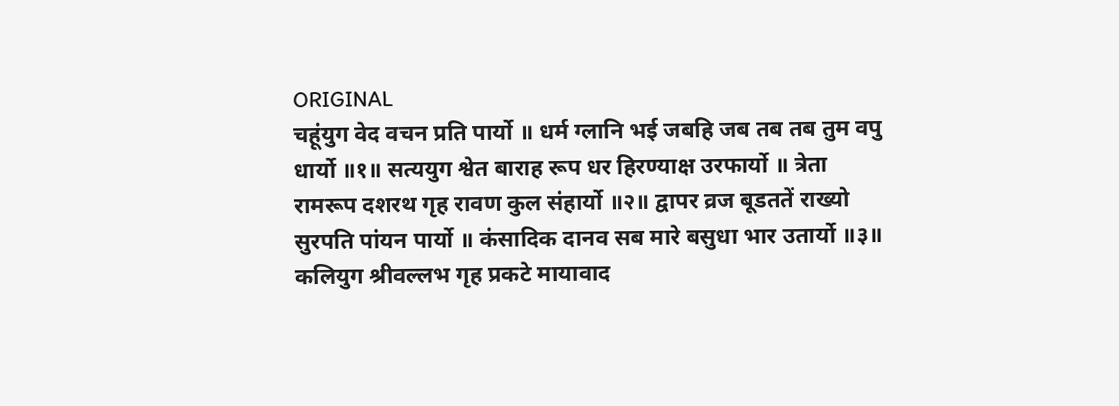ORIGINAL
चहूंयुग वेद वचन प्रति पार्यो ॥ धर्म ग्लानि भई जबहि जब तब तब तुम वपु धार्यो ॥१॥ सत्ययुग श्वेत बाराह रूप धर हिरण्याक्ष उरफार्यो ॥ त्रेता रामरूप दशरथ गृह रावण कुल संहार्यो ॥२॥ द्वापर व्रज बूडततें राख्यो सुरपति पांयन पार्यो ॥ कंसादिक दानव सब मारे बसुधा भार उतार्यो ॥३॥ कलियुग श्रीवल्लभ गृह प्रकटे मायावाद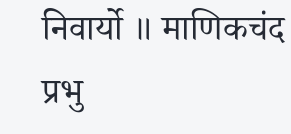निवार्यो ॥ माणिकचंद प्रभु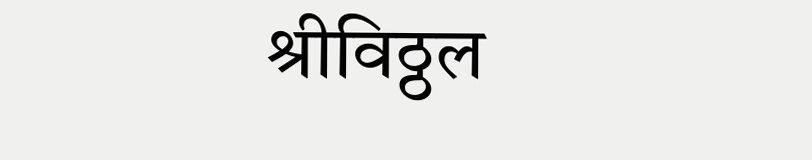श्रीविठ्ठल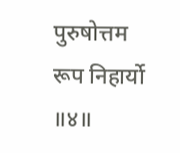पुरुषोत्तम रूप निहार्यो ॥४॥